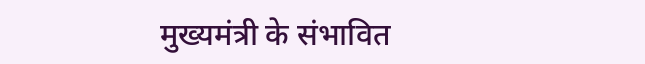मुख्यमंत्री के संभावित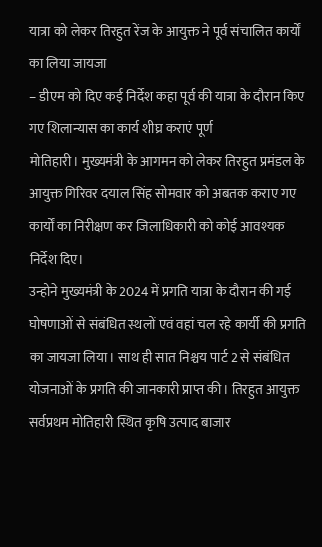यात्रा को लेकर तिरहुत रेंज के आयुक्त ने पूर्व संचालित कार्यों का लिया जायजा
– डीएम को दिए कई निर्देश कहा पूर्व की यात्रा के दौरान किए गए शिलान्यास का कार्य शीघ्र कराएं पूर्ण
मोतिहारी। मुख्यमंत्री के आगमन को लेकर तिरहुत प्रमंडल के आयुक्त गिरिवर दयाल सिंह सोमवार को अबतक कराए गए कार्यों का निरीक्षण कर जिलाधिकारी को कोई आवश्यक निर्देश दिए।
उन्होने मुख्यमंत्री के 2024 में प्रगति यात्रा के दौरान की गई घोषणाओं से संबंधित स्थलों एवं वहां चल रहे कार्यी की प्रगति का जायजा लिया। साथ ही सात निश्चय पार्ट 2 से संबंधित योजनाओं के प्रगति की जानकारी प्राप्त की। तिरहुत आयुक्त सर्वप्रथम मोतिहारी स्थित कृषि उत्पाद बाजार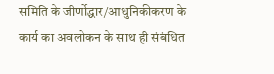समिति के जीर्णोद्धार/आधुनिकीकरण के कार्य का अवलोकन के साथ ही संबंधित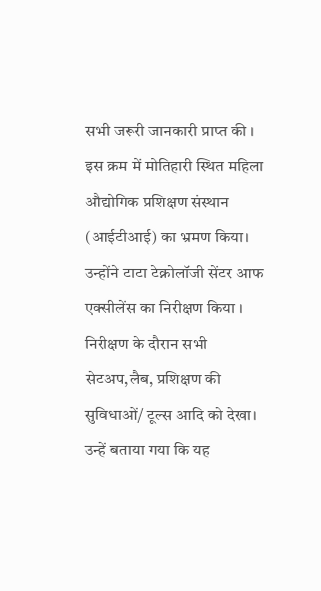सभी जरूरी जानकारी प्राप्त की ।
इस क्रम में मोतिहारी स्थित महिला औद्योगिक प्रशिक्षण संस्थान (आईटीआई) का भ्रमण किया।
उन्होंने टाटा टेक्नोलॉजी सेंटर आफ एक्सीलेंस का निरीक्षण किया । निरीक्षण के दौरान सभी सेटअप,लैब, प्रशिक्षण की सुविधाओं/ टूल्स आदि को देखा। उन्हें बताया गया कि यह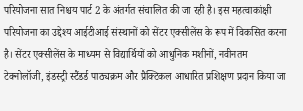परियोजना सात निश्चय पार्ट 2 के अंतर्गत संचालित की जा रही है। इस महत्वाकांक्षी परियोजना का उद्देश्य आईटीआई संस्थानों को सेंटर एक्सीलेंस के रूप में विकसित करना है। सेंटर एक्सीलेंस के माध्यम से विद्यार्थियों को आधुनिक मशीनों, नवीनतम टेक्नोलॉजी, इंडस्ट्री स्टैंडर्ड पाठ्यक्रम और प्रैक्टिकल आधारित प्रशिक्षण प्रदान किया जा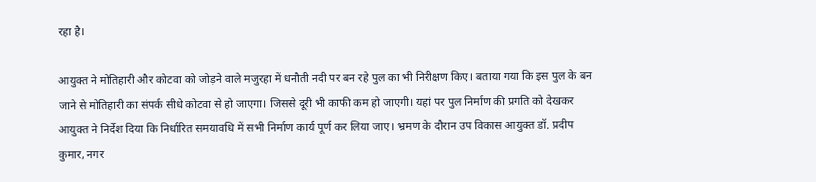रहा है।

आयुक्त ने मोतिहारी और कोटवा को जोड़ने वाले मजुरहा में धनौती नदी पर बन रहे पुल का भी निरीक्षण किए। बताया गया कि इस पुल के बन जाने से मोतिहारी का संपर्क सीधे कोटवा से हो जाएगा। जिससे दूरी भी काफी कम हो जाएगी। यहां पर पुल निर्माण की प्रगति को देखकर आयुक्त ने निर्देश दिया कि निर्धारित समयावधि में सभी निर्माण कार्य पूर्ण कर लिया जाए। भ्रमण के दौरान उप विकास आयुक्त डॉ. प्रदीप कुमार, नगर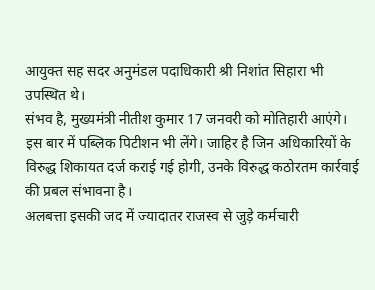आयुक्त सह सदर अनुमंडल पदाधिकारी श्री निशांत सिहारा भी उपस्थित थे।
संभव है, मुख्यमंत्री नीतीश कुमार 17 जनवरी को मोतिहारी आएंगे। इस बार में पब्लिक पिटीशन भी लेंगे। जाहिर है जिन अधिकारियों के विरुद्ध शिकायत दर्ज कराई गई होगी, उनके विरुद्ध कठोरतम कार्रवाई की प्रबल संभावना है।
अलबत्ता इसकी जद में ज्यादातर राजस्व से जुड़े कर्मचारी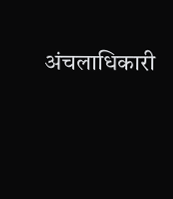अंचलाधिकारी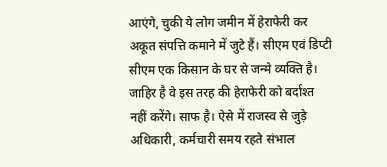आएंगे, चुकी ये लोग जमीन में हेराफेरी कर अकूत संपत्ति कमाने में जुटे हैं। सीएम एवं डिप्टी सीएम एक किसान के घर से जन्मे व्यक्ति है। जाहिर है वे इस तरह की हेराफेरी को बर्दाश्त नहीं करेंगे। साफ है। ऐसे में राजस्व से जुड़े अधिकारी, कर्मचारी समय रहते संभाल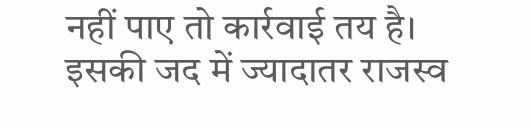नहीं पाए तो कार्रवाई तय है।
इसकी जद में ज्यादातर राजस्व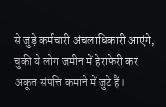से जुड़े कर्मचारी अंचलाधिकारी आएंगे, चुकी ये लोग जमीन में हेराफेरी कर अकूत संपत्ति कमाने में जुटे हैं।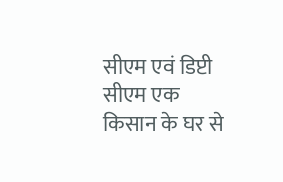सीएम एवं डिप्टी सीएम एक किसान के घर से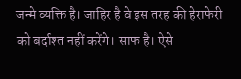जन्मे व्यक्ति है। जाहिर है वे इस तरह की हेराफेरी को बर्दाश्त नहीं करेंगे। साफ है। ऐसे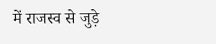में राजस्व से जुड़े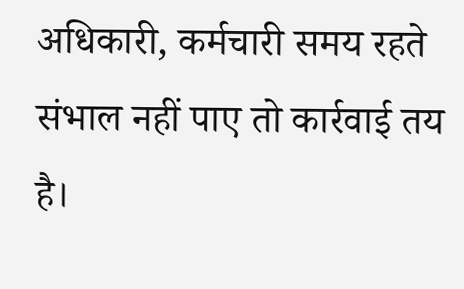अधिकारी, कर्मचारी समय रहते संभाल नहीं पाए तो कार्रवाई तय है।